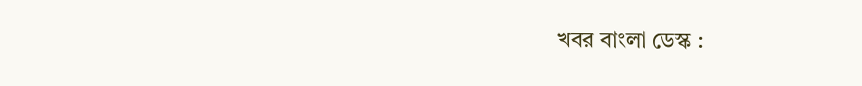খবর বাংলা ডেস্ক :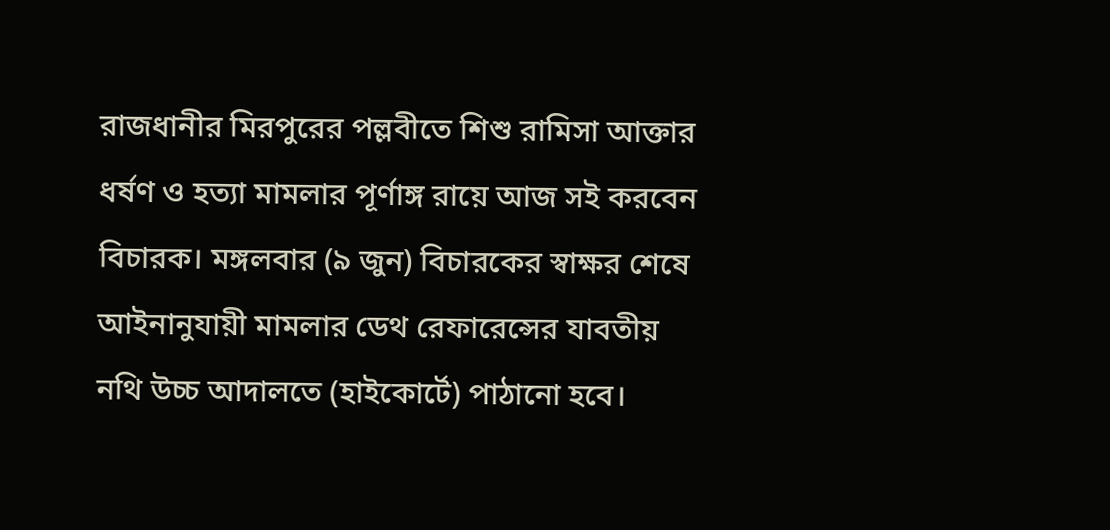রাজধানীর মিরপুরের পল্লবীতে শিশু রামিসা আক্তার ধর্ষণ ও হত্যা মামলার পূর্ণাঙ্গ রায়ে আজ সই করবেন বিচারক। মঙ্গলবার (৯ জুন) বিচারকের স্বাক্ষর শেষে আইনানুযায়ী মামলার ডেথ রেফারেন্সের যাবতীয় নথি উচ্চ আদালতে (হাইকোর্টে) পাঠানো হবে।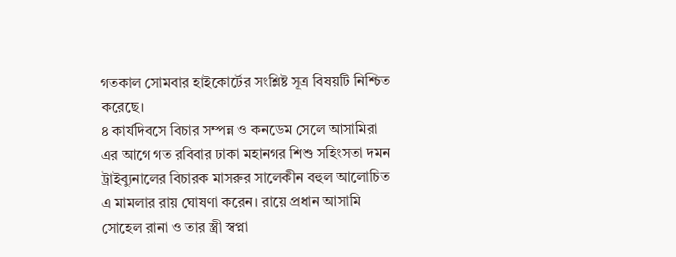গতকাল সোমবার হাইকোর্টের সংশ্লিষ্ট সূত্র বিষয়টি নিশ্চিত করেছে।
৪ কার্যদিবসে বিচার সম্পন্ন ও কনডেম সেলে আসামিরা এর আগে গত রবিবার ঢাকা মহানগর শিশু সহিংসতা দমন ট্রাইব্যুনালের বিচারক মাসরুর সালেকীন বহুল আলোচিত এ মামলার রায় ঘোষণা করেন। রায়ে প্রধান আসামি সোহেল রানা ও তার স্ত্রী স্বপ্না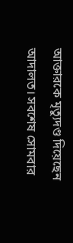আক্তারকে মৃত্যুদণ্ড দিয়েছেন আদালত। সবশেষ সোমবার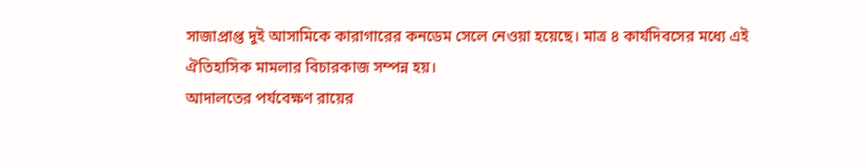সাজাপ্রাপ্ত দুই আসামিকে কারাগারের কনডেম সেলে নেওয়া হয়েছে। মাত্র ৪ কার্যদিবসের মধ্যে এই ঐতিহাসিক মামলার বিচারকাজ সম্পন্ন হয়।
আদালতের পর্যবেক্ষণ রায়ের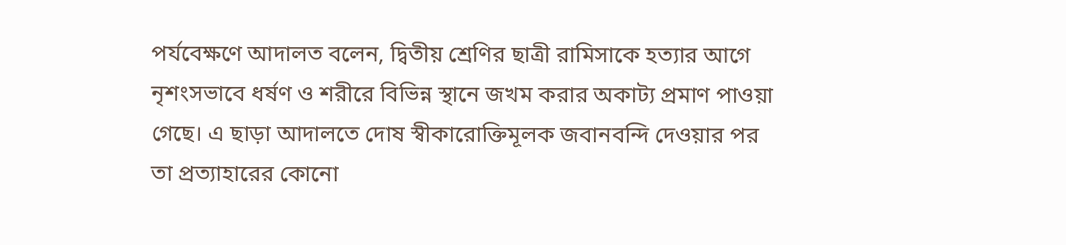পর্যবেক্ষণে আদালত বলেন, দ্বিতীয় শ্রেণির ছাত্রী রামিসাকে হত্যার আগে নৃশংসভাবে ধর্ষণ ও শরীরে বিভিন্ন স্থানে জখম করার অকাট্য প্রমাণ পাওয়া গেছে। এ ছাড়া আদালতে দোষ স্বীকারোক্তিমূলক জবানবন্দি দেওয়ার পর তা প্রত্যাহারের কোনো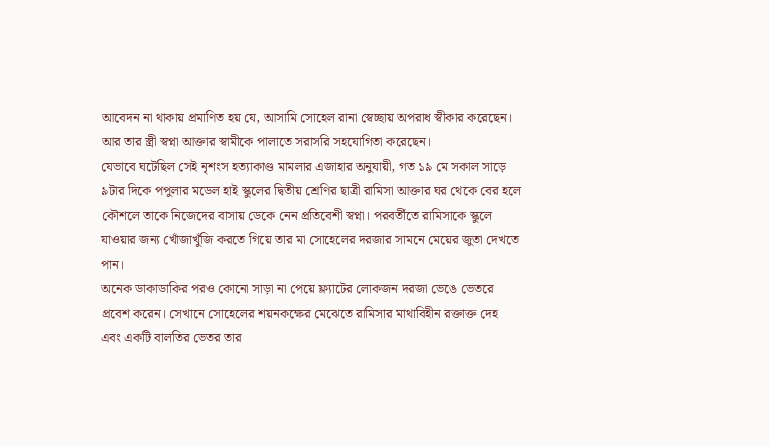আবেদন না থাকায় প্রমাণিত হয় যে, আসামি সোহেল রানা স্বেচ্ছায় অপরাধ স্বীকার করেছেন। আর তার স্ত্রী স্বপ্না আক্তার স্বামীকে পালাতে সরাসরি সহযোগিতা করেছেন।
যেভাবে ঘটেছিল সেই নৃশংস হত্যাকাণ্ড মামলার এজাহার অনুযায়ী, গত ১৯ মে সকাল সাড়ে ৯টার দিকে পপুলার মডেল হাই স্কুলের দ্বিতীয় শ্রেণির ছাত্রী রামিসা আক্তার ঘর থেকে বের হলে কৌশলে তাকে নিজেদের বাসায় ডেকে নেন প্রতিবেশী স্বপ্না। পরবর্তীতে রামিসাকে স্কুলে যাওয়ার জন্য খোঁজাখুঁজি করতে গিয়ে তার মা সোহেলের দরজার সামনে মেয়ের জুতা দেখতে পান।
অনেক ডাকাডাকির পরও কোনো সাড়া না পেয়ে ফ্ল্যাটের লোকজন দরজা ভেঙে ভেতরে প্রবেশ করেন। সেখানে সোহেলের শয়নকক্ষের মেঝেতে রামিসার মাথাবিহীন রক্তাক্ত দেহ এবং একটি বালতির ভেতর তার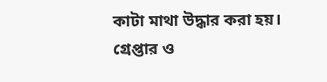কাটা মাথা উদ্ধার করা হয়।
গ্রেপ্তার ও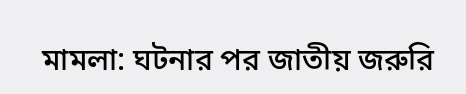মামলা: ঘটনার পর জাতীয় জরুরি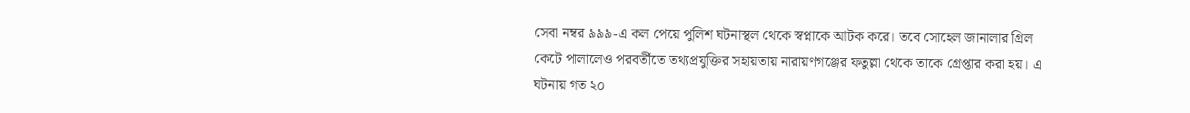সেবা নম্বর ৯৯৯-এ কল পেয়ে পুলিশ ঘটনাস্থল থেকে স্বপ্নাকে আটক করে। তবে সোহেল জানালার গ্রিল কেটে পালালেও পরবর্তীতে তথ্যপ্রযুক্তির সহায়তায় নারায়ণগঞ্জের ফতুল্লা থেকে তাকে গ্রেপ্তার করা হয়। এ ঘটনায় গত ২০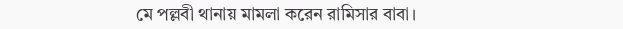মে পল্লবী থানায় মামলা করেন রামিসার বাবা।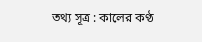তথ্য সূত্র : কালের কণ্ঠ